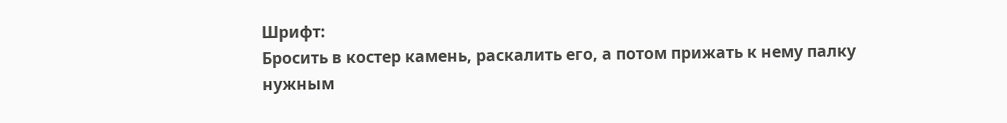Шрифт:
Бросить в костер камень, раскалить его, а потом прижать к нему палку нужным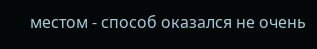местом - способ оказался не очень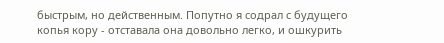быстрым, но действенным. Попутно я содрал с будущего копья кору - отставала она довольно легко, и ошкурить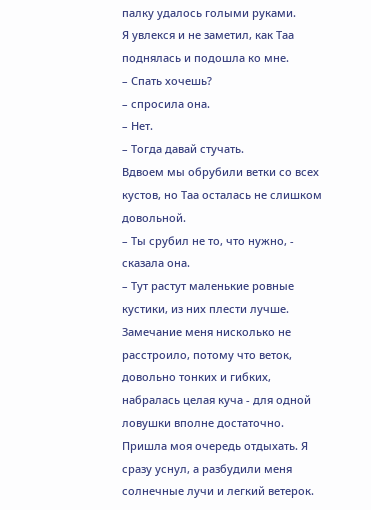палку удалось голыми руками.
Я увлекся и не заметил, как Таа поднялась и подошла ко мне.
– Спать хочешь?
– спросила она.
– Нет.
– Тогда давай стучать.
Вдвоем мы обрубили ветки со всех кустов, но Таа осталась не слишком довольной.
– Ты срубил не то, что нужно, - сказала она.
– Тут растут маленькие ровные кустики, из них плести лучше.
Замечание меня нисколько не расстроило, потому что веток, довольно тонких и гибких, набралась целая куча - для одной ловушки вполне достаточно.
Пришла моя очередь отдыхать. Я сразу уснул, а разбудили меня солнечные лучи и легкий ветерок.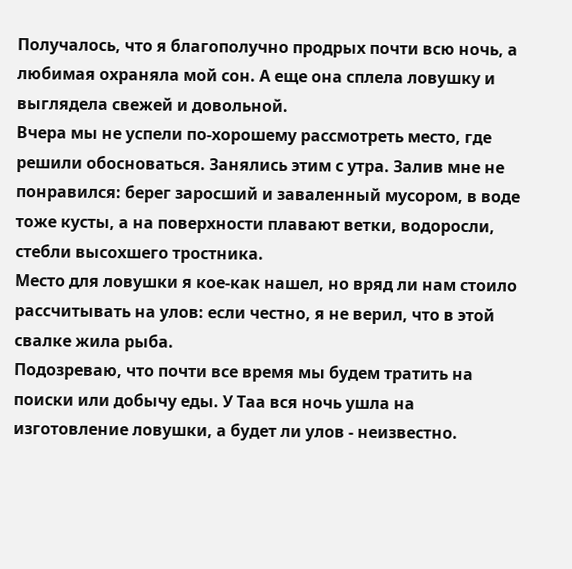Получалось, что я благополучно продрых почти всю ночь, а любимая охраняла мой сон. А еще она сплела ловушку и выглядела свежей и довольной.
Вчера мы не успели по-хорошему рассмотреть место, где решили обосноваться. Занялись этим с утра. Залив мне не понравился: берег заросший и заваленный мусором, в воде тоже кусты, а на поверхности плавают ветки, водоросли, стебли высохшего тростника.
Место для ловушки я кое-как нашел, но вряд ли нам стоило рассчитывать на улов: если честно, я не верил, что в этой свалке жила рыба.
Подозреваю, что почти все время мы будем тратить на поиски или добычу еды. У Таа вся ночь ушла на изготовление ловушки, а будет ли улов - неизвестно.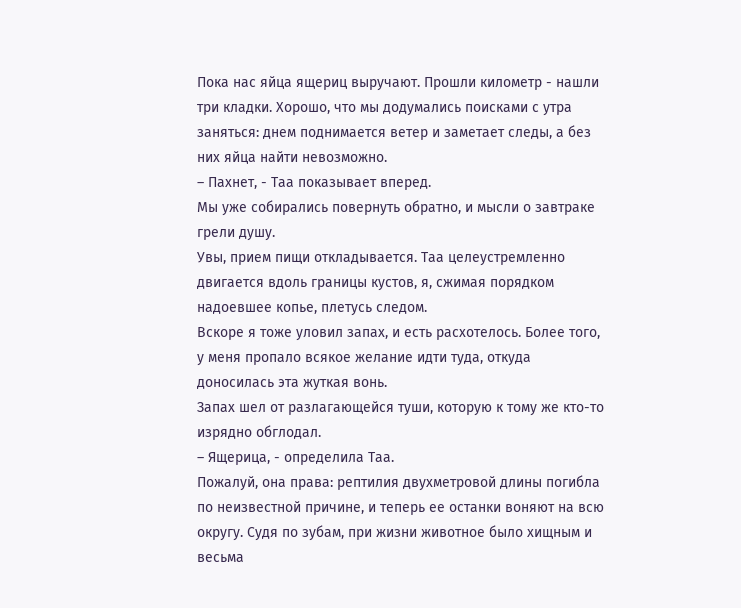Пока нас яйца ящериц выручают. Прошли километр - нашли три кладки. Хорошо, что мы додумались поисками с утра заняться: днем поднимается ветер и заметает следы, а без них яйца найти невозможно.
– Пахнет, - Таа показывает вперед.
Мы уже собирались повернуть обратно, и мысли о завтраке грели душу.
Увы, прием пищи откладывается. Таа целеустремленно двигается вдоль границы кустов, я, сжимая порядком надоевшее копье, плетусь следом.
Вскоре я тоже уловил запах, и есть расхотелось. Более того, у меня пропало всякое желание идти туда, откуда доносилась эта жуткая вонь.
Запах шел от разлагающейся туши, которую к тому же кто-то изрядно обглодал.
– Ящерица, - определила Таа.
Пожалуй, она права: рептилия двухметровой длины погибла по неизвестной причине, и теперь ее останки воняют на всю округу. Судя по зубам, при жизни животное было хищным и весьма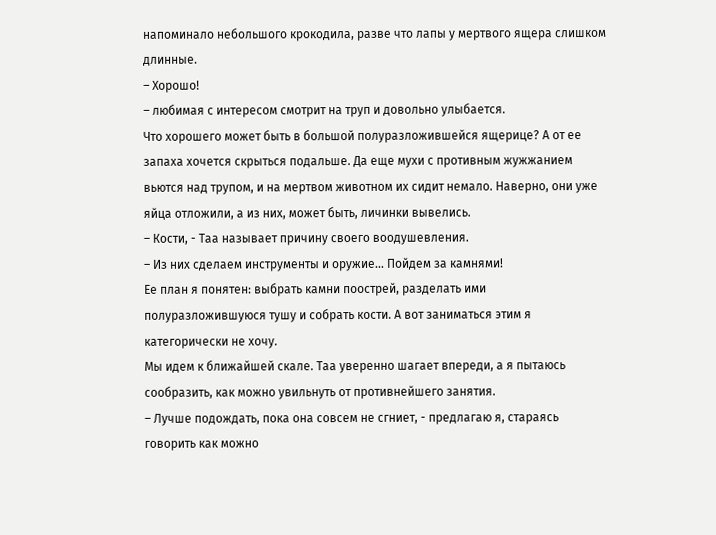напоминало небольшого крокодила, разве что лапы у мертвого ящера слишком длинные.
– Хорошо!
– любимая с интересом смотрит на труп и довольно улыбается.
Что хорошего может быть в большой полуразложившейся ящерице? А от ее запаха хочется скрыться подальше. Да еще мухи с противным жужжанием вьются над трупом, и на мертвом животном их сидит немало. Наверно, они уже яйца отложили, а из них, может быть, личинки вывелись.
– Кости, - Таа называет причину своего воодушевления.
– Из них сделаем инструменты и оружие... Пойдем за камнями!
Ее план я понятен: выбрать камни поострей, разделать ими полуразложившуюся тушу и собрать кости. А вот заниматься этим я категорически не хочу.
Мы идем к ближайшей скале. Таа уверенно шагает впереди, а я пытаюсь сообразить, как можно увильнуть от противнейшего занятия.
– Лучше подождать, пока она совсем не сгниет, - предлагаю я, стараясь говорить как можно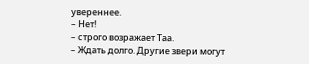увереннее.
– Нет!
– строго возражает Таа.
– Ждать долго. Другие звери могут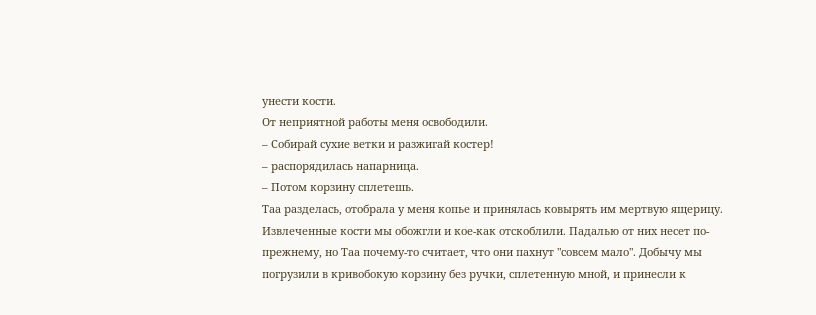унести кости.
От неприятной работы меня освободили.
– Собирай сухие ветки и разжигай костер!
– распорядилась напарница.
– Потом корзину сплетешь.
Таа разделась, отобрала у меня копье и принялась ковырять им мертвую ящерицу.
Извлеченные кости мы обожгли и кое-как отскоблили. Падалью от них несет по-прежнему, но Таа почему-то считает, что они пахнут "совсем мало". Добычу мы погрузили в кривобокую корзину без ручки, сплетенную мной, и принесли к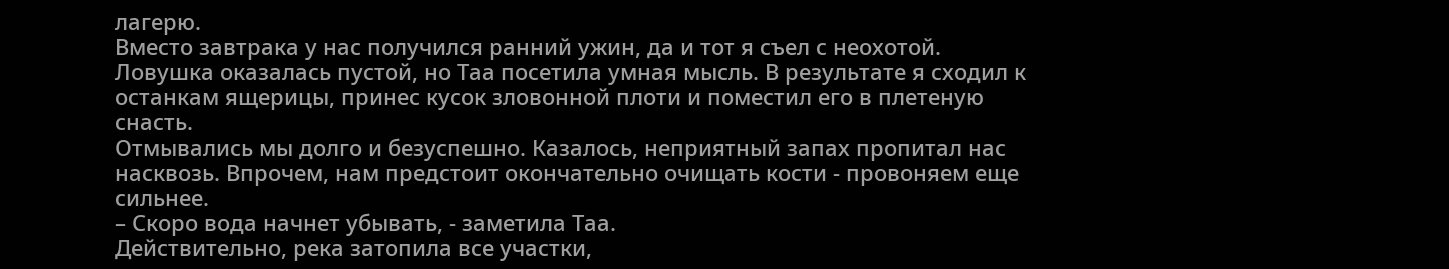лагерю.
Вместо завтрака у нас получился ранний ужин, да и тот я съел с неохотой. Ловушка оказалась пустой, но Таа посетила умная мысль. В результате я сходил к останкам ящерицы, принес кусок зловонной плоти и поместил его в плетеную снасть.
Отмывались мы долго и безуспешно. Казалось, неприятный запах пропитал нас насквозь. Впрочем, нам предстоит окончательно очищать кости - провоняем еще сильнее.
– Скоро вода начнет убывать, - заметила Таа.
Действительно, река затопила все участки,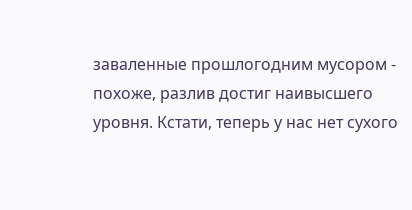заваленные прошлогодним мусором - похоже, разлив достиг наивысшего уровня. Кстати, теперь у нас нет сухого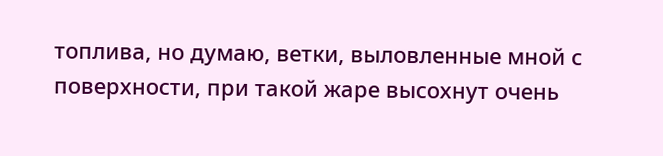топлива, но думаю, ветки, выловленные мной с поверхности, при такой жаре высохнут очень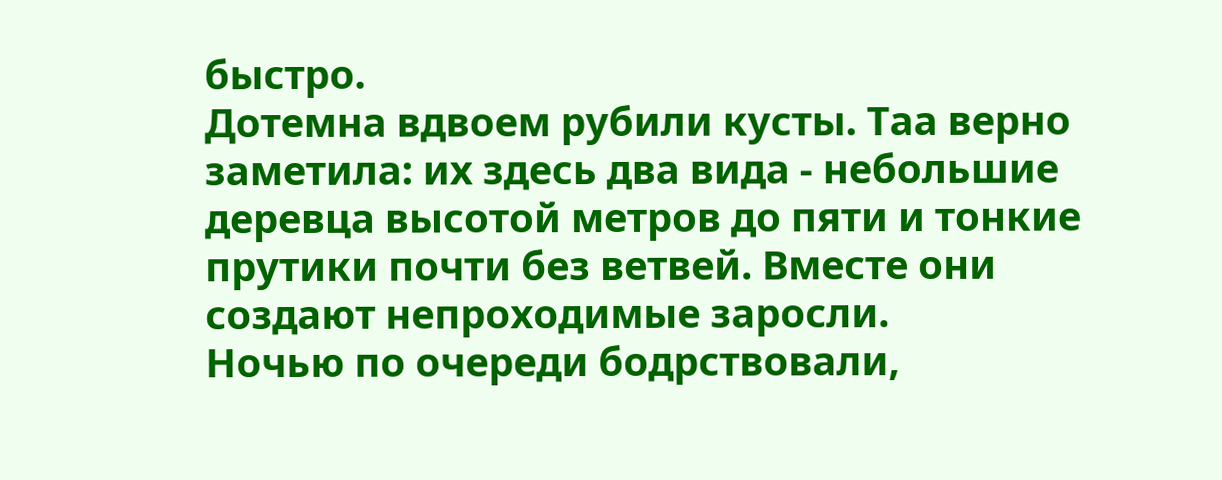быстро.
Дотемна вдвоем рубили кусты. Таа верно заметила: их здесь два вида - небольшие деревца высотой метров до пяти и тонкие прутики почти без ветвей. Вместе они создают непроходимые заросли.
Ночью по очереди бодрствовали,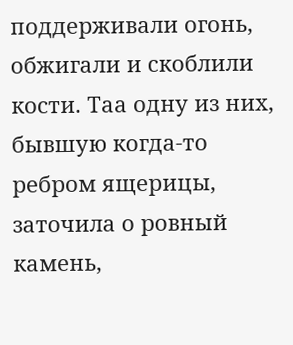поддерживали огонь, обжигали и скоблили кости. Таа одну из них, бывшую когда-то ребром ящерицы, заточила о ровный камень,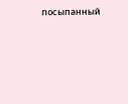посыпанный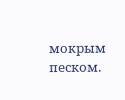мокрым песком.